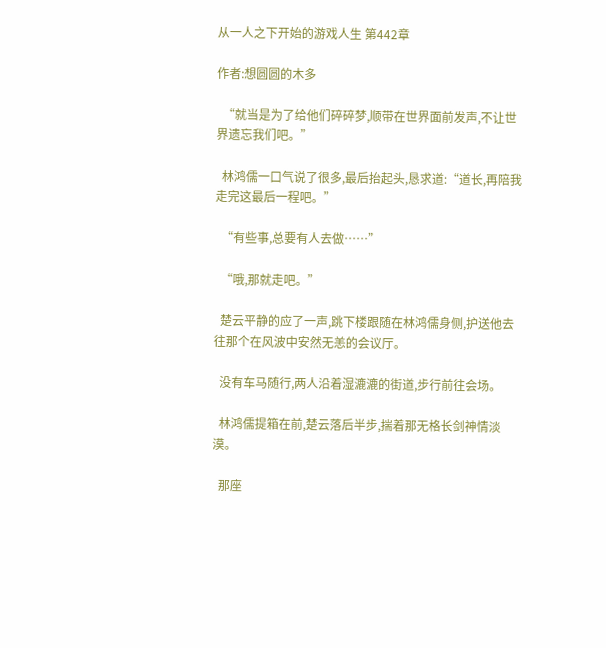从一人之下开始的游戏人生 第442章

作者:想圆圆的木多

  “就当是为了给他们碎碎梦,顺带在世界面前发声,不让世界遗忘我们吧。”

  林鸿儒一口气说了很多,最后抬起头,恳求道:“道长,再陪我走完这最后一程吧。”

  “有些事,总要有人去做……”

  “哦,那就走吧。”

  楚云平静的应了一声,跳下楼跟随在林鸿儒身侧,护送他去往那个在风波中安然无恙的会议厅。

  没有车马随行,两人沿着湿漉漉的街道,步行前往会场。

  林鸿儒提箱在前,楚云落后半步,揣着那无格长剑神情淡漠。

  那座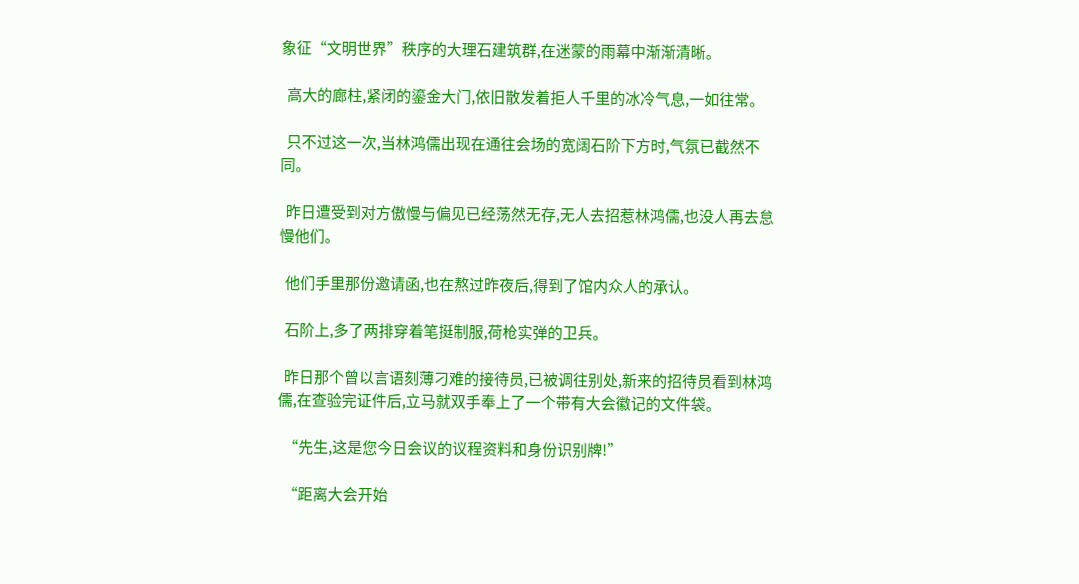象征“文明世界”秩序的大理石建筑群,在迷蒙的雨幕中渐渐清晰。

  高大的廊柱,紧闭的鎏金大门,依旧散发着拒人千里的冰冷气息,一如往常。

  只不过这一次,当林鸿儒出现在通往会场的宽阔石阶下方时,气氛已截然不同。

  昨日遭受到对方傲慢与偏见已经荡然无存,无人去招惹林鸿儒,也没人再去怠慢他们。

  他们手里那份邀请函,也在熬过昨夜后,得到了馆内众人的承认。

  石阶上,多了两排穿着笔挺制服,荷枪实弹的卫兵。

  昨日那个曾以言语刻薄刁难的接待员,已被调往别处,新来的招待员看到林鸿儒,在查验完证件后,立马就双手奉上了一个带有大会徽记的文件袋。

  “先生,这是您今日会议的议程资料和身份识别牌!”

  “距离大会开始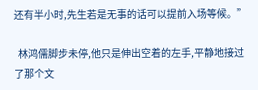还有半小时,先生若是无事的话可以提前入场等候。”

  林鸿儒脚步未停,他只是伸出空着的左手,平静地接过了那个文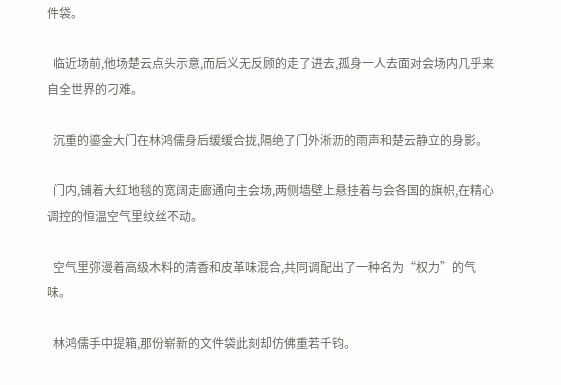件袋。

  临近场前,他场楚云点头示意,而后义无反顾的走了进去,孤身一人去面对会场内几乎来自全世界的刁难。

  沉重的鎏金大门在林鸿儒身后缓缓合拢,隔绝了门外淅沥的雨声和楚云静立的身影。

  门内,铺着大红地毯的宽阔走廊通向主会场,两侧墙壁上悬挂着与会各国的旗帜,在精心调控的恒温空气里纹丝不动。

  空气里弥漫着高级木料的清香和皮革味混合,共同调配出了一种名为“权力”的气味。

  林鸿儒手中提箱,那份崭新的文件袋此刻却仿佛重若千钧。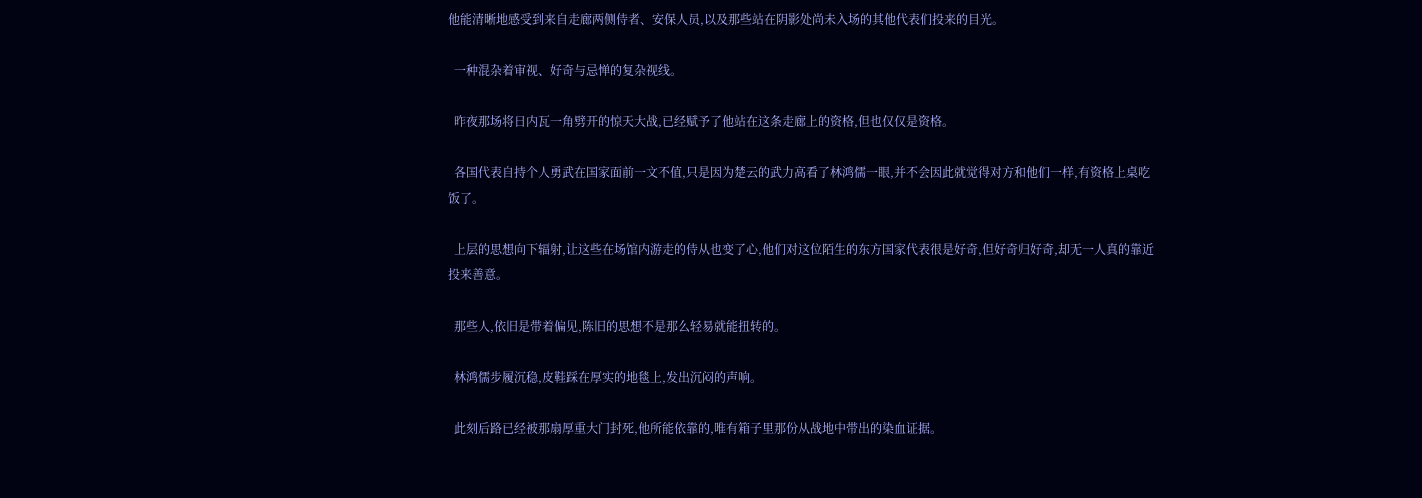他能清晰地感受到来自走廊两侧侍者、安保人员,以及那些站在阴影处尚未入场的其他代表们投来的目光。

  一种混杂着审视、好奇与忌惮的复杂视线。

  昨夜那场将日内瓦一角劈开的惊天大战,已经赋予了他站在这条走廊上的资格,但也仅仅是资格。

  各国代表自持个人勇武在国家面前一文不值,只是因为楚云的武力高看了林鸿儒一眼,并不会因此就觉得对方和他们一样,有资格上桌吃饭了。

  上层的思想向下辐射,让这些在场馆内游走的侍从也变了心,他们对这位陌生的东方国家代表很是好奇,但好奇归好奇,却无一人真的靠近投来善意。

  那些人,依旧是带着偏见,陈旧的思想不是那么轻易就能扭转的。

  林鸿儒步履沉稳,皮鞋踩在厚实的地毯上,发出沉闷的声响。

  此刻后路已经被那扇厚重大门封死,他所能依靠的,唯有箱子里那份从战地中带出的染血证据。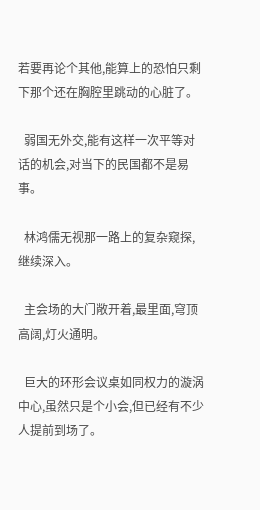若要再论个其他,能算上的恐怕只剩下那个还在胸腔里跳动的心脏了。

  弱国无外交,能有这样一次平等对话的机会,对当下的民国都不是易事。

  林鸿儒无视那一路上的复杂窥探,继续深入。

  主会场的大门敞开着,最里面,穹顶高阔,灯火通明。

  巨大的环形会议桌如同权力的漩涡中心,虽然只是个小会,但已经有不少人提前到场了。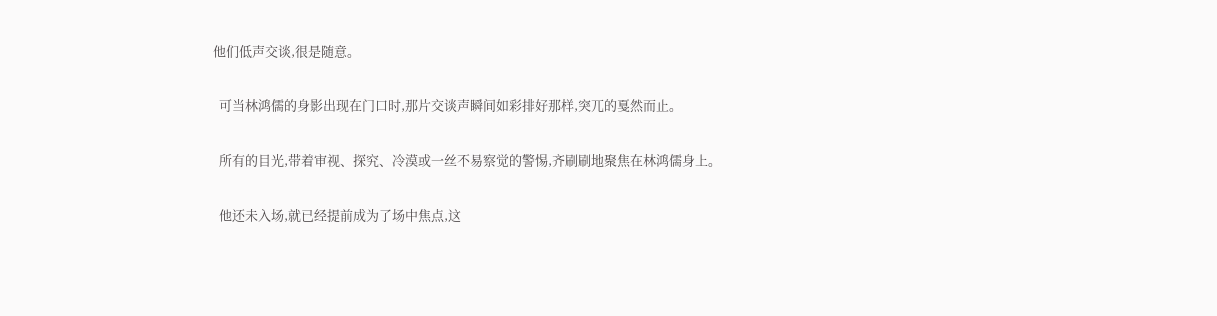他们低声交谈,很是随意。

  可当林鸿儒的身影出现在门口时,那片交谈声瞬间如彩排好那样,突兀的戛然而止。

  所有的目光,带着审视、探究、冷漠或一丝不易察觉的警惕,齐刷刷地聚焦在林鸿儒身上。

  他还未入场,就已经提前成为了场中焦点,这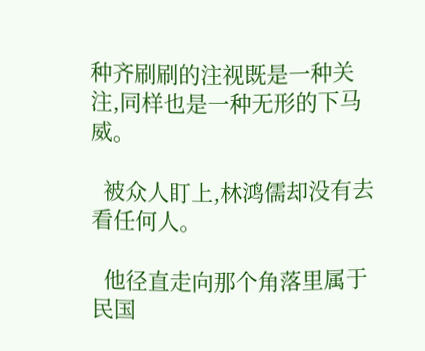种齐刷刷的注视既是一种关注,同样也是一种无形的下马威。

  被众人盯上,林鸿儒却没有去看任何人。

  他径直走向那个角落里属于民国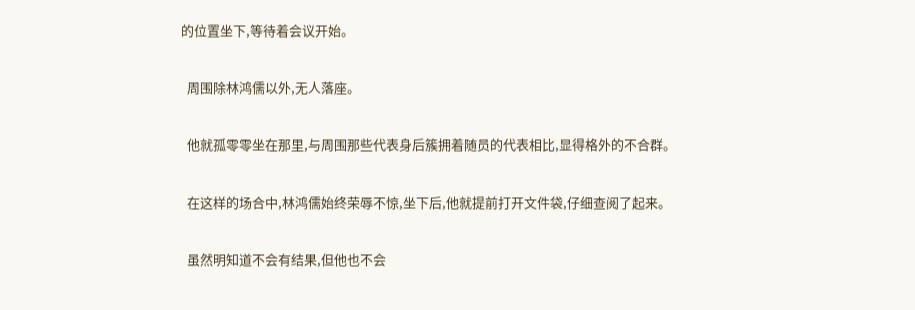的位置坐下,等待着会议开始。

  周围除林鸿儒以外,无人落座。

  他就孤零零坐在那里,与周围那些代表身后簇拥着随员的代表相比,显得格外的不合群。

  在这样的场合中,林鸿儒始终荣辱不惊,坐下后,他就提前打开文件袋,仔细查阅了起来。

  虽然明知道不会有结果,但他也不会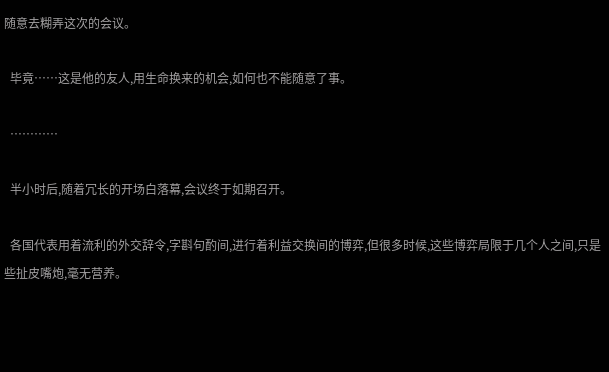随意去糊弄这次的会议。

  毕竟……这是他的友人,用生命换来的机会,如何也不能随意了事。

  …………

  半小时后,随着冗长的开场白落幕,会议终于如期召开。

  各国代表用着流利的外交辞令,字斟句酌间,进行着利益交换间的博弈,但很多时候,这些博弈局限于几个人之间,只是些扯皮嘴炮,毫无营养。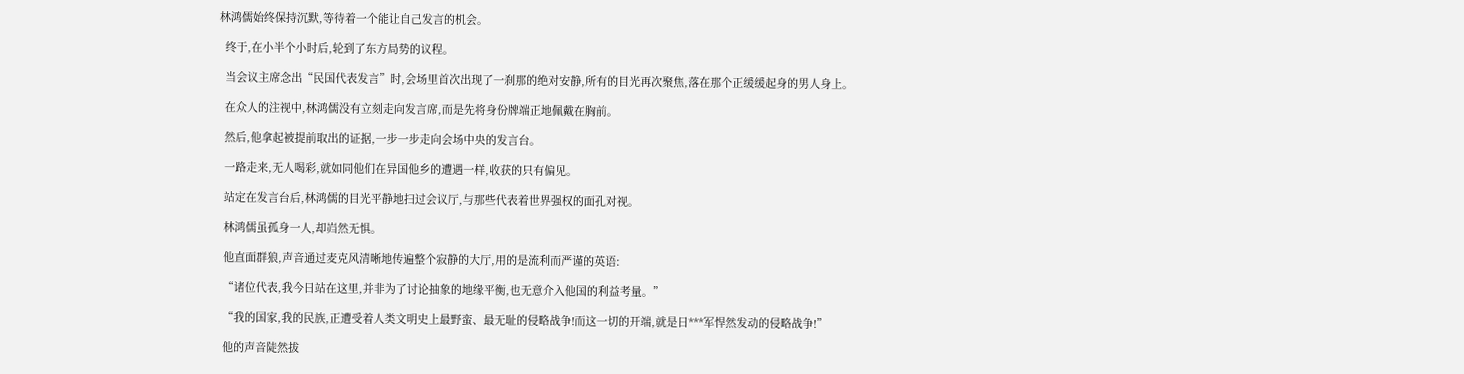林鸿儒始终保持沉默,等待着一个能让自己发言的机会。

  终于,在小半个小时后,轮到了东方局势的议程。

  当会议主席念出“民国代表发言”时,会场里首次出现了一刹那的绝对安静,所有的目光再次聚焦,落在那个正缓缓起身的男人身上。

  在众人的注视中,林鸿儒没有立刻走向发言席,而是先将身份牌端正地佩戴在胸前。

  然后,他拿起被提前取出的证据,一步一步走向会场中央的发言台。

  一路走来,无人喝彩,就如同他们在异国他乡的遭遇一样,收获的只有偏见。

  站定在发言台后,林鸿儒的目光平静地扫过会议厅,与那些代表着世界强权的面孔对视。

  林鸿儒虽孤身一人,却岿然无惧。

  他直面群狼,声音通过麦克风清晰地传遍整个寂静的大厅,用的是流利而严谨的英语:

  “诸位代表,我今日站在这里,并非为了讨论抽象的地缘平衡,也无意介入他国的利益考量。”

  “我的国家,我的民族,正遭受着人类文明史上最野蛮、最无耻的侵略战争!而这一切的开端,就是日***军悍然发动的侵略战争!”

  他的声音陡然拔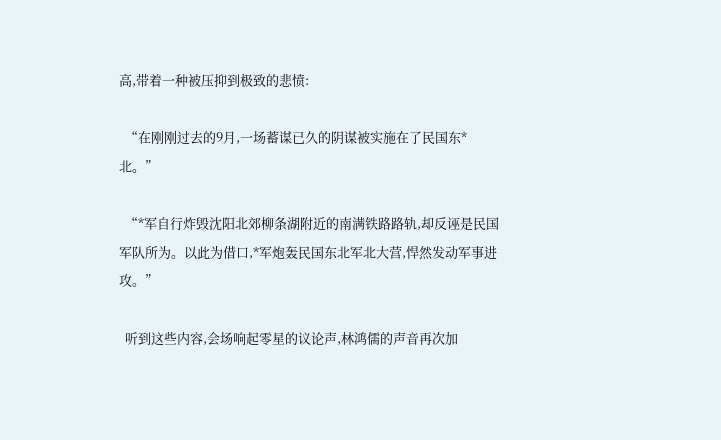高,带着一种被压抑到极致的悲愤:

  “在刚刚过去的9月,一场蓄谋已久的阴谋被实施在了民国东*北。”

  “*军自行炸毁沈阳北郊柳条湖附近的南满铁路路轨,却反诬是民国军队所为。以此为借口,*军炮轰民国东北军北大营,悍然发动军事进攻。”

  听到这些内容,会场响起零星的议论声,林鸿儒的声音再次加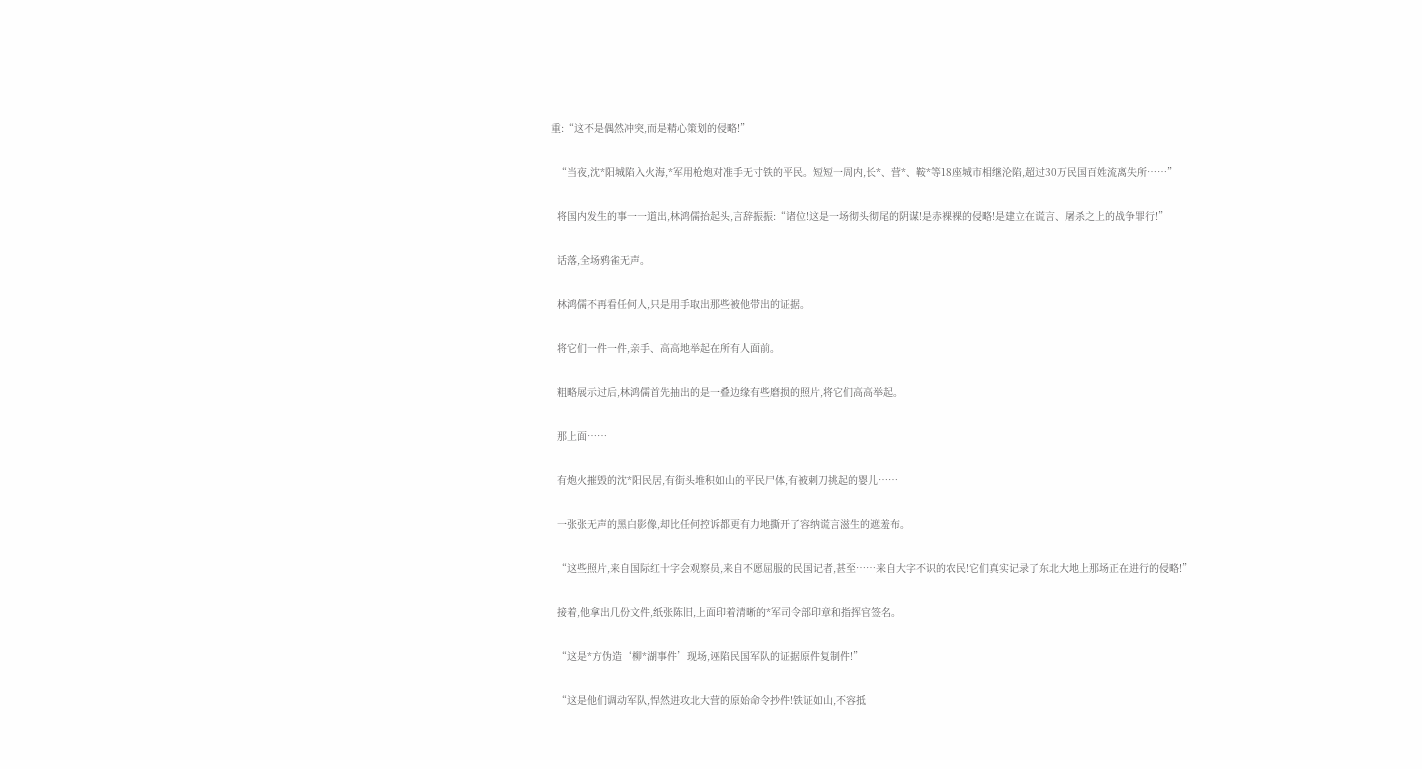重:“这不是偶然冲突,而是精心策划的侵略!”

  “当夜,沈*阳城陷入火海,*军用枪炮对准手无寸铁的平民。短短一周内,长*、营*、鞍*等18座城市相继沦陷,超过30万民国百姓流离失所……”

  将国内发生的事一一道出,林鸿儒抬起头,言辞振振:“诸位!这是一场彻头彻尾的阴谋!是赤裸裸的侵略!是建立在谎言、屠杀之上的战争罪行!”

  话落,全场鸦雀无声。

  林鸿儒不再看任何人,只是用手取出那些被他带出的证据。

  将它们一件一件,亲手、高高地举起在所有人面前。

  粗略展示过后,林鸿儒首先抽出的是一叠边缘有些磨损的照片,将它们高高举起。

  那上面……

  有炮火摧毁的沈*阳民居,有街头堆积如山的平民尸体,有被刺刀挑起的婴儿……

  一张张无声的黑白影像,却比任何控诉都更有力地撕开了容纳谎言滋生的遮羞布。

  “这些照片,来自国际红十字会观察员,来自不愿屈服的民国记者,甚至……来自大字不识的农民!它们真实记录了东北大地上那场正在进行的侵略!”

  接着,他拿出几份文件,纸张陈旧,上面印着清晰的*军司令部印章和指挥官签名。

  “这是*方伪造‘柳*湖事件’现场,诬陷民国军队的证据原件复制件!”

  “这是他们调动军队,悍然进攻北大营的原始命令抄件!铁证如山,不容抵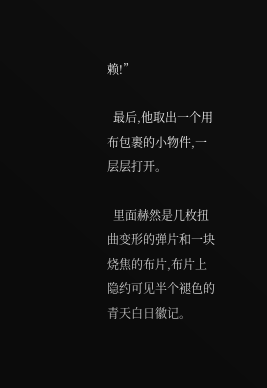赖!”

  最后,他取出一个用布包裹的小物件,一层层打开。

  里面赫然是几枚扭曲变形的弹片和一块烧焦的布片,布片上隐约可见半个褪色的青天白日徽记。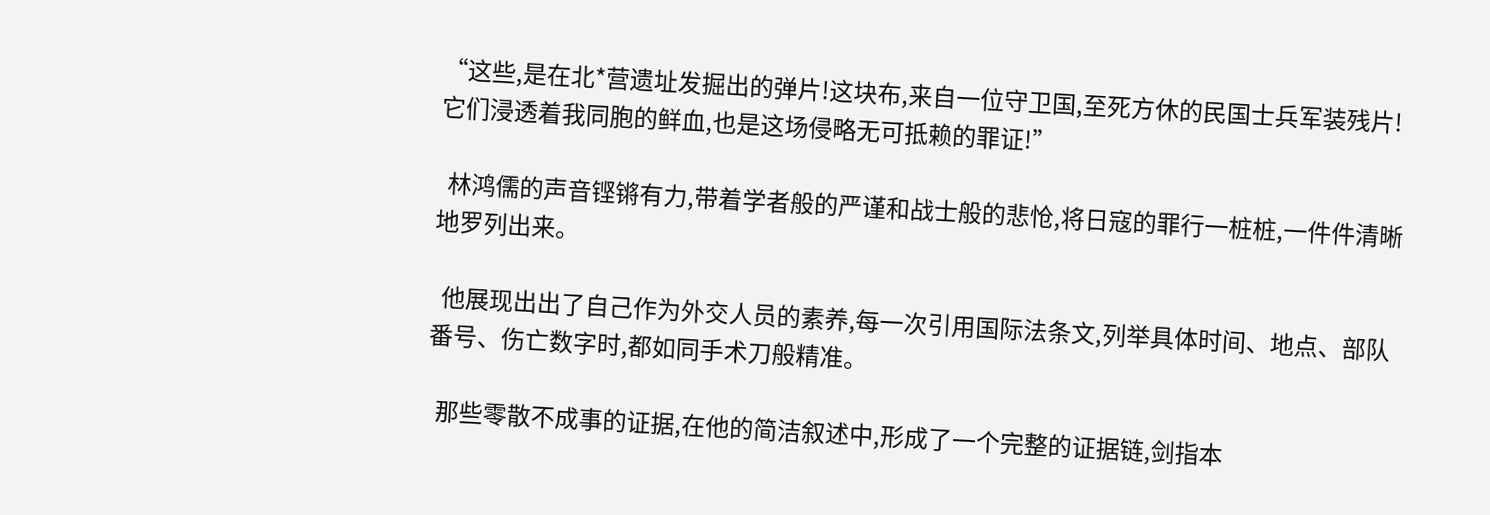“这些,是在北*营遗址发掘出的弹片!这块布,来自一位守卫国,至死方休的民国士兵军装残片!它们浸透着我同胞的鲜血,也是这场侵略无可抵赖的罪证!”

  林鸿儒的声音铿锵有力,带着学者般的严谨和战士般的悲怆,将日寇的罪行一桩桩,一件件清晰地罗列出来。

  他展现出出了自己作为外交人员的素养,每一次引用国际法条文,列举具体时间、地点、部队番号、伤亡数字时,都如同手术刀般精准。

  那些零散不成事的证据,在他的简洁叙述中,形成了一个完整的证据链,剑指本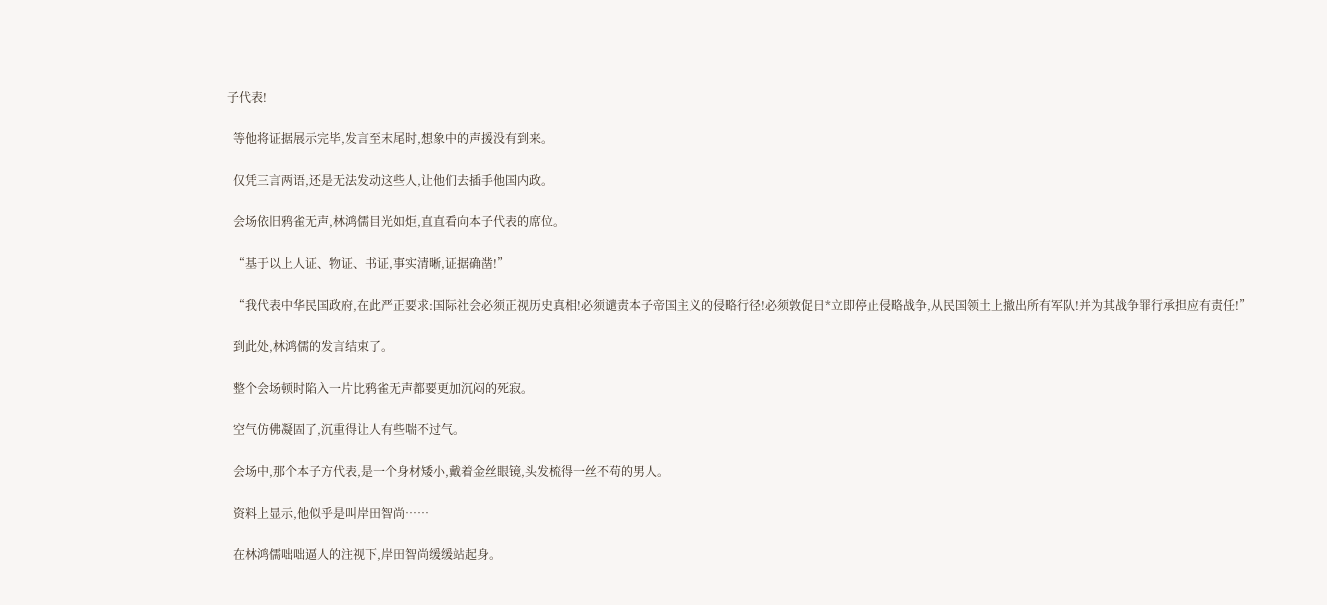子代表!

  等他将证据展示完毕,发言至末尾时,想象中的声援没有到来。

  仅凭三言两语,还是无法发动这些人,让他们去插手他国内政。

  会场依旧鸦雀无声,林鸿儒目光如炬,直直看向本子代表的席位。

  “基于以上人证、物证、书证,事实清晰,证据确凿!”

  “我代表中华民国政府,在此严正要求:国际社会必须正视历史真相!必须谴责本子帝国主义的侵略行径!必须敦促日*立即停止侵略战争,从民国领土上撤出所有军队!并为其战争罪行承担应有责任!”

  到此处,林鸿儒的发言结束了。

  整个会场顿时陷入一片比鸦雀无声都要更加沉闷的死寂。

  空气仿佛凝固了,沉重得让人有些喘不过气。

  会场中,那个本子方代表,是一个身材矮小,戴着金丝眼镜,头发梳得一丝不苟的男人。

  资料上显示,他似乎是叫岸田智尚……

  在林鸿儒咄咄逼人的注视下,岸田智尚缓缓站起身。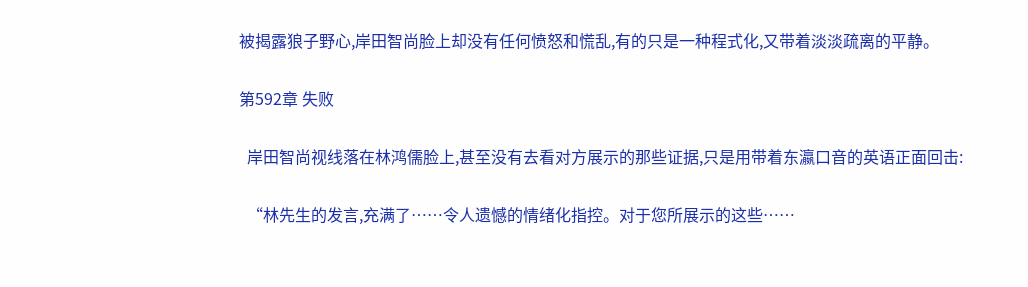被揭露狼子野心,岸田智尚脸上却没有任何愤怒和慌乱,有的只是一种程式化,又带着淡淡疏离的平静。

第592章 失败

  岸田智尚视线落在林鸿儒脸上,甚至没有去看对方展示的那些证据,只是用带着东瀛口音的英语正面回击:

  “林先生的发言,充满了……令人遗憾的情绪化指控。对于您所展示的这些……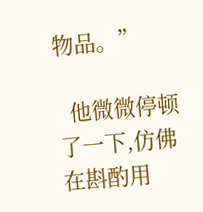物品。”

  他微微停顿了一下,仿佛在斟酌用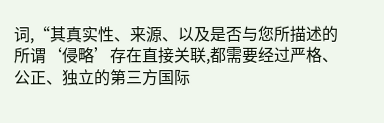词,“其真实性、来源、以及是否与您所描述的所谓‘侵略’存在直接关联,都需要经过严格、公正、独立的第三方国际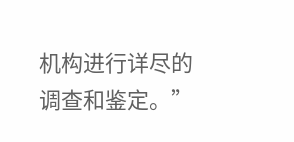机构进行详尽的调查和鉴定。”